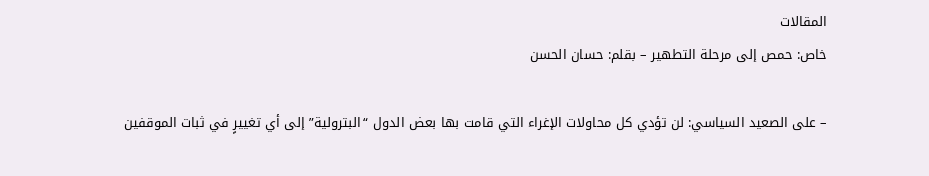المقالات
خاص: حمص إلى مرحلة التطهير – بقلم: حسان الحسن

– على الصعيد السياسي: لن تؤدي كل محاولات الإغراء التي قامت بها بعض الدول “البترولية” إلى أي تغييرٍ في ثبات الموقفين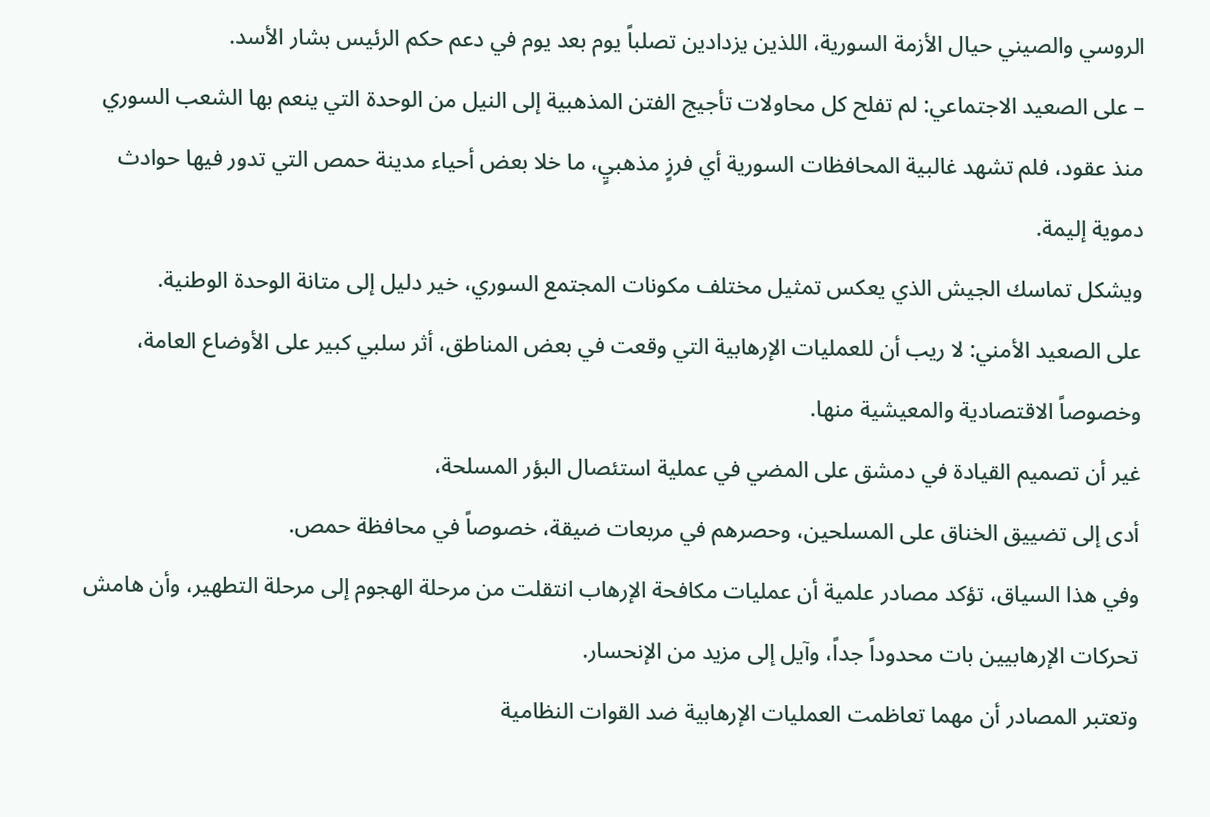الروسي والصيني حيال الأزمة السورية، اللذين يزدادين تصلباً يوم بعد يوم في دعم حكم الرئيس بشار الأسد.
– على الصعيد الاجتماعي: لم تفلح كل محاولات تأجيج الفتن المذهبية إلى النيل من الوحدة التي ينعم بها الشعب السوري منذ عقود، فلم تشهد غالبية المحافظات السورية أي فرزٍ مذهبيٍ، ما خلا بعض أحياء مدينة حمص التي تدور فيها حوادث دموية إليمة.
ويشكل تماسك الجيش الذي يعكس تمثيل مختلف مكونات المجتمع السوري، خير دليل إلى متانة الوحدة الوطنية.
على الصعيد الأمني: لا ريب أن للعمليات الإرهابية التي وقعت في بعض المناطق، أثر سلبي كبير على الأوضاع العامة، وخصوصاً الاقتصادية والمعيشية منها.
غير أن تصميم القيادة في دمشق على المضي في عملية استئصال البؤر المسلحة،
أدى إلى تضييق الخناق على المسلحين، وحصرهم في مربعات ضيقة، خصوصاً في محافظة حمص.
وفي هذا السياق، تؤكد مصادر علمية أن عمليات مكافحة الإرهاب انتقلت من مرحلة الهجوم إلى مرحلة التطهير، وأن هامش تحركات الإرهابيين بات محدوداً جداً، وآيل إلى مزيد من الإنحسار.
وتعتبر المصادر أن مهما تعاظمت العمليات الإرهابية ضد القوات النظامية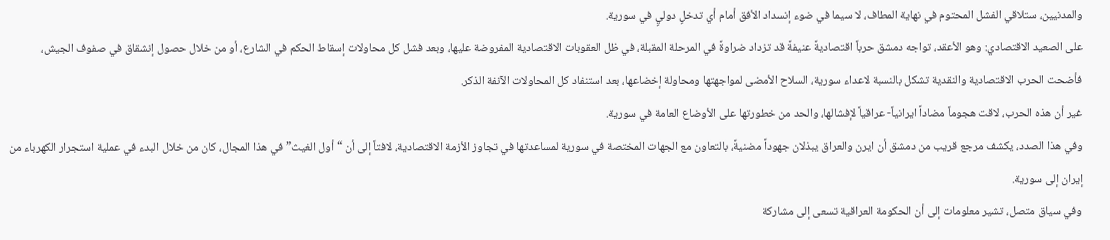والمدنيين، ستلاقي الفشل المحتوم في نهاية المطاف، لا سيما في ضوء إنسداد الأفق أمام أي تدخلٍ دوليٍ في سورية.
على الصعيد الاقتصادي: وهو الأعقد، تواجه دمشق حرباً اقتصاديةً عنيفةً قد تزداد ضراوةً في المرحلة المقبلة، في ظل العقوبات الاقتصادية المفروضة عليها، وبعد فشل كل محاولات إسقاط الحكم في الشارع، أو من خلال حصول إنشقاق في صفوف الجيش، فأضحت الحرب الاقتصادية والنقدية تشكل بالنسبة لاعداء سورية، السلاح الأمضى لمواجهتها ومحاولة إخضاعها، بعد استنفاد كل المحاولات الآنفة الذكر.
غير أن هذه الحرب، لاقت هجوماً مضاداً ايرانياً- عراقياً لإفشالها، والحد من خطورتها على الأوضاع العامة في سورية.
وفي هذا الصدد، يكشف مرجع قريب من دمشق أن ايرن والعراق يبذلان جهوداً مضنيةً، بالتعاون مع الجهات المختصة في سورية لمساعدتها في تجاوز الأزمة الاقتصادية، لافتاً إلى أن “أول الغيث” في هذا المجال، كان من خلال البدء في عملية استجرار الكهرباء من إيران إلى سورية.
وفي سياق متصل، تشير معلومات إلى أن الحكومة العراقية تسعى إلى مشاركة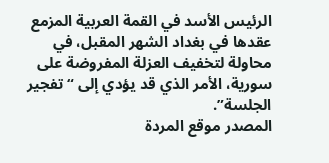الرئيس الأسد في القمة العربية المزمع عقدها في بغداد الشهر المقبل، في محاولة لتخفيف العزلة المفروضة على سورية، الأمر الذي قد يؤدي إلى “تفجير الجلسة”.
المصدر موقع المردة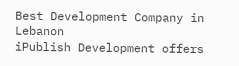Best Development Company in Lebanon
iPublish Development offers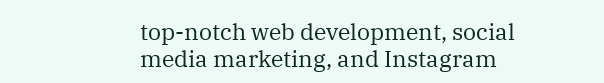top-notch web development, social media marketing, and Instagram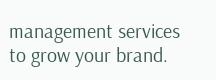management services to grow your brand.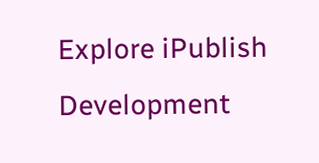Explore iPublish Development